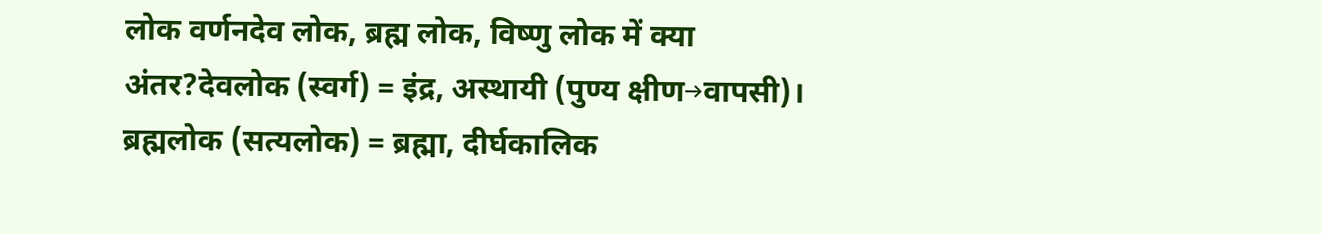लोक वर्णनदेव लोक, ब्रह्म लोक, विष्णु लोक में क्या अंतर?देवलोक (स्वर्ग) = इंद्र, अस्थायी (पुण्य क्षीण→वापसी)। ब्रह्मलोक (सत्यलोक) = ब्रह्मा, दीर्घकालिक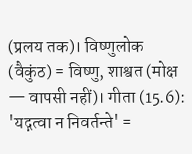(प्रलय तक)। विष्णुलोक (वैकुंठ) = विष्णु, शाश्वत (मोक्ष — वापसी नहीं)। गीता (15.6): 'यद्गत्वा न निवर्तन्ते' =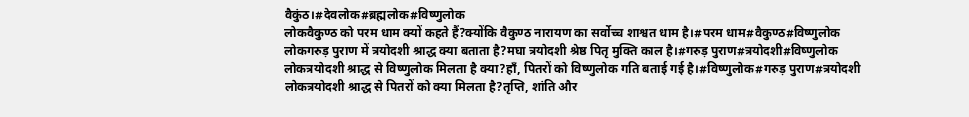वैकुंठ।#देवलोक#ब्रह्मलोक#विष्णुलोक
लोकवैकुण्ठ को परम धाम क्यों कहते हैं?क्योंकि वैकुण्ठ नारायण का सर्वोच्च शाश्वत धाम है।#परम धाम#वैकुण्ठ#विष्णुलोक
लोकगरुड़ पुराण में त्रयोदशी श्राद्ध क्या बताता है?मघा त्रयोदशी श्रेष्ठ पितृ मुक्ति काल है।#गरुड़ पुराण#त्रयोदशी#विष्णुलोक
लोकत्रयोदशी श्राद्ध से विष्णुलोक मिलता है क्या?हाँ, पितरों को विष्णुलोक गति बताई गई है।#विष्णुलोक#गरुड़ पुराण#त्रयोदशी
लोकत्रयोदशी श्राद्ध से पितरों को क्या मिलता है?तृप्ति, शांति और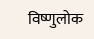विष्णुलोक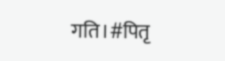गति।#पितृ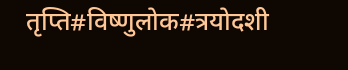तृप्ति#विष्णुलोक#त्रयोदशी